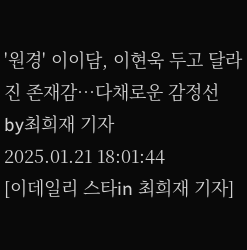'원경' 이이담, 이현욱 두고 달라진 존재감…다채로운 감정선
by최희재 기자
2025.01.21 18:01:44
[이데일리 스타in 최희재 기자]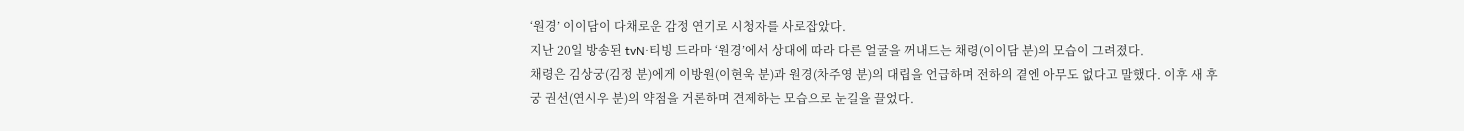‘원경’ 이이담이 다채로운 감정 연기로 시청자를 사로잡았다.
지난 20일 방송된 tvN·티빙 드라마 ‘원경’에서 상대에 따라 다른 얼굴을 꺼내드는 채령(이이담 분)의 모습이 그려졌다.
채령은 김상궁(김정 분)에게 이방원(이현욱 분)과 원경(차주영 분)의 대립을 언급하며 전하의 곁엔 아무도 없다고 말했다. 이후 새 후궁 권선(연시우 분)의 약점을 거론하며 견제하는 모습으로 눈길을 끌었다.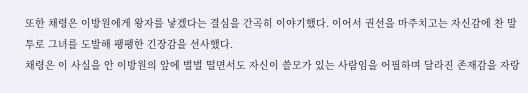또한 채령은 이방원에게 왕자를 낳겠다는 결심을 간곡히 이야기했다. 이어서 권선을 마주치고는 자신감에 찬 말투로 그녀를 도발해 팽팽한 긴장감을 선사했다.
채령은 이 사실을 안 이방원의 앞에 벌벌 떨면서도 자신이 쓸모가 있는 사람임을 어필하며 달라진 존재감을 자랑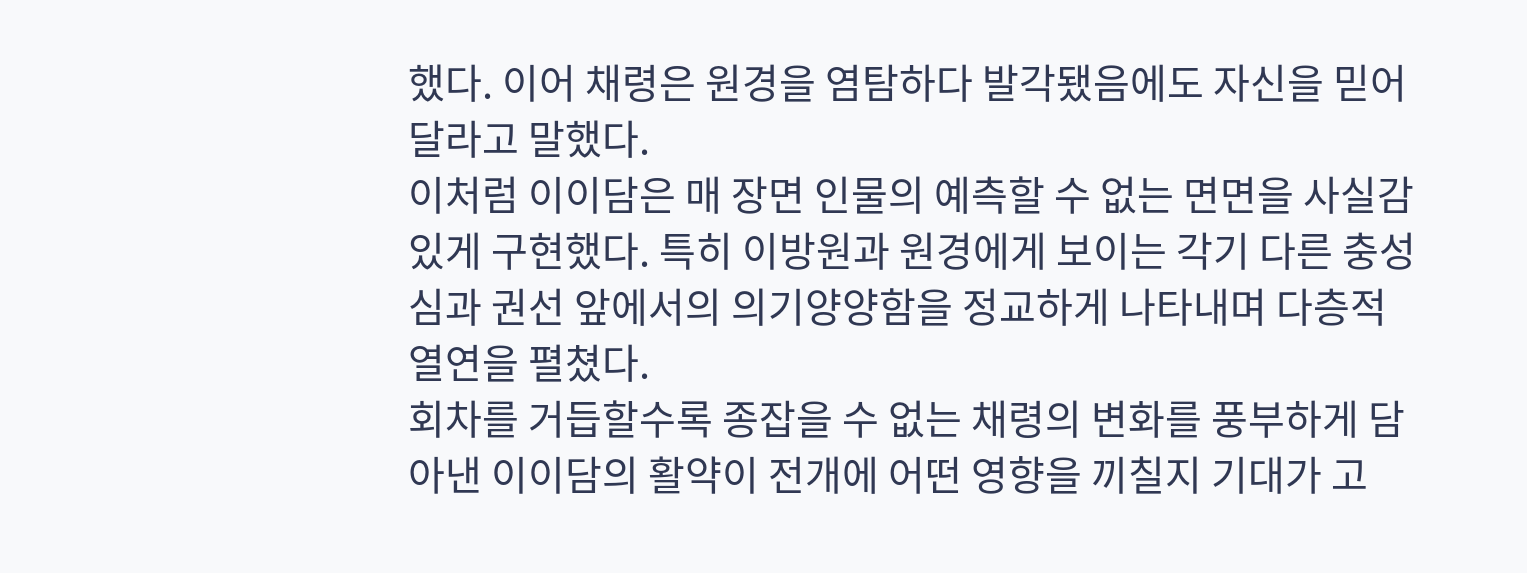했다. 이어 채령은 원경을 염탐하다 발각됐음에도 자신을 믿어달라고 말했다.
이처럼 이이담은 매 장면 인물의 예측할 수 없는 면면을 사실감 있게 구현했다. 특히 이방원과 원경에게 보이는 각기 다른 충성심과 권선 앞에서의 의기양양함을 정교하게 나타내며 다층적 열연을 펼쳤다.
회차를 거듭할수록 종잡을 수 없는 채령의 변화를 풍부하게 담아낸 이이담의 활약이 전개에 어떤 영향을 끼칠지 기대가 고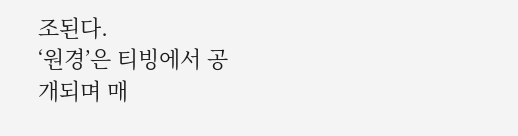조된다.
‘원경’은 티빙에서 공개되며 매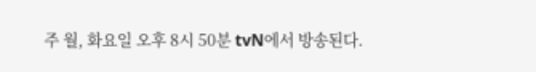주 월, 화요일 오후 8시 50분 tvN에서 방송된다.